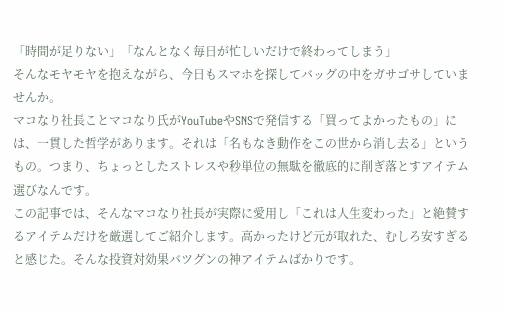「時間が足りない」「なんとなく毎日が忙しいだけで終わってしまう」
そんなモヤモヤを抱えながら、今日もスマホを探してバッグの中をガサゴサしていませんか。
マコなり社長ことマコなり氏がYouTubeやSNSで発信する「買ってよかったもの」には、一貫した哲学があります。それは「名もなき動作をこの世から消し去る」というもの。つまり、ちょっとしたストレスや秒単位の無駄を徹底的に削ぎ落とすアイテム選びなんです。
この記事では、そんなマコなり社長が実際に愛用し「これは人生変わった」と絶賛するアイテムだけを厳選してご紹介します。高かったけど元が取れた、むしろ安すぎると感じた。そんな投資対効果バツグンの神アイテムばかりです。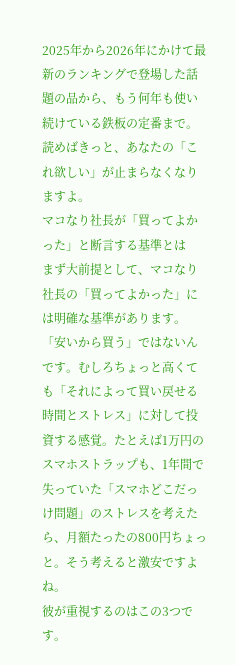2025年から2026年にかけて最新のランキングで登場した話題の品から、もう何年も使い続けている鉄板の定番まで。読めばきっと、あなたの「これ欲しい」が止まらなくなりますよ。
マコなり社長が「買ってよかった」と断言する基準とは
まず大前提として、マコなり社長の「買ってよかった」には明確な基準があります。
「安いから買う」ではないんです。むしろちょっと高くても「それによって買い戻せる時間とストレス」に対して投資する感覚。たとえば1万円のスマホストラップも、1年間で失っていた「スマホどこだっけ問題」のストレスを考えたら、月額たったの800円ちょっと。そう考えると激安ですよね。
彼が重視するのはこの3つです。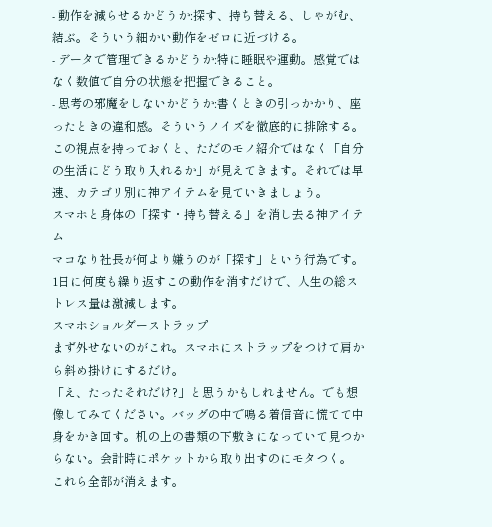- 動作を減らせるかどうか:探す、持ち替える、しゃがむ、結ぶ。そういう細かい動作をゼロに近づける。
- データで管理できるかどうか:特に睡眠や運動。感覚ではなく数値で自分の状態を把握できること。
- 思考の邪魔をしないかどうか:書くときの引っかかり、座ったときの違和感。そういうノイズを徹底的に排除する。
この視点を持っておくと、ただのモノ紹介ではなく「自分の生活にどう取り入れるか」が見えてきます。それでは早速、カテゴリ別に神アイテムを見ていきましょう。
スマホと身体の「探す・持ち替える」を消し去る神アイテム
マコなり社長が何より嫌うのが「探す」という行為です。1日に何度も繰り返すこの動作を消すだけで、人生の総ストレス量は激減します。
スマホショルダーストラップ
まず外せないのがこれ。スマホにストラップをつけて肩から斜め掛けにするだけ。
「え、たったそれだけ?」と思うかもしれません。でも想像してみてください。バッグの中で鳴る着信音に慌てて中身をかき回す。机の上の書類の下敷きになっていて見つからない。会計時にポケットから取り出すのにモタつく。
これら全部が消えます。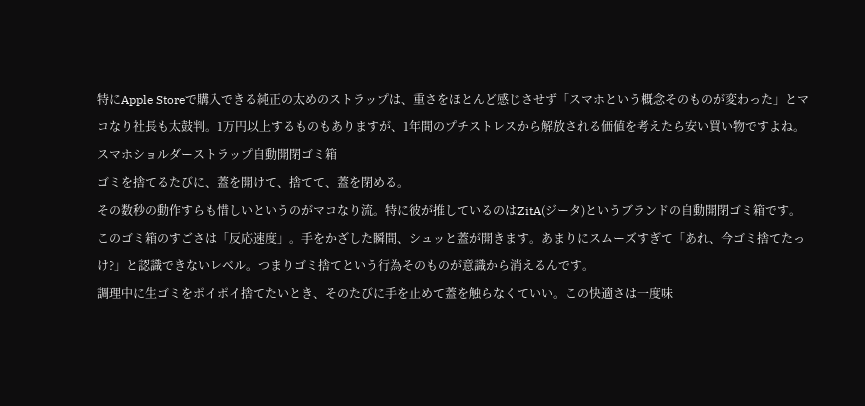特にApple Storeで購入できる純正の太めのストラップは、重さをほとんど感じさせず「スマホという概念そのものが変わった」とマコなり社長も太鼓判。1万円以上するものもありますが、1年間のプチストレスから解放される価値を考えたら安い買い物ですよね。
スマホショルダーストラップ自動開閉ゴミ箱
ゴミを捨てるたびに、蓋を開けて、捨てて、蓋を閉める。
その数秒の動作すらも惜しいというのがマコなり流。特に彼が推しているのはZitA(ジータ)というブランドの自動開閉ゴミ箱です。
このゴミ箱のすごさは「反応速度」。手をかざした瞬間、シュッと蓋が開きます。あまりにスムーズすぎて「あれ、今ゴミ捨てたっけ?」と認識できないレベル。つまりゴミ捨てという行為そのものが意識から消えるんです。
調理中に生ゴミをポイポイ捨てたいとき、そのたびに手を止めて蓋を触らなくていい。この快適さは一度味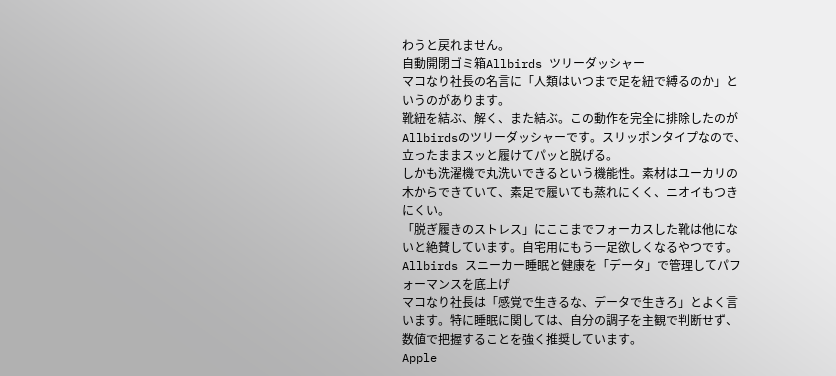わうと戻れません。
自動開閉ゴミ箱Allbirds ツリーダッシャー
マコなり社長の名言に「人類はいつまで足を紐で縛るのか」というのがあります。
靴紐を結ぶ、解く、また結ぶ。この動作を完全に排除したのがAllbirdsのツリーダッシャーです。スリッポンタイプなので、立ったままスッと履けてパッと脱げる。
しかも洗濯機で丸洗いできるという機能性。素材はユーカリの木からできていて、素足で履いても蒸れにくく、ニオイもつきにくい。
「脱ぎ履きのストレス」にここまでフォーカスした靴は他にないと絶賛しています。自宅用にもう一足欲しくなるやつです。
Allbirds スニーカー睡眠と健康を「データ」で管理してパフォーマンスを底上げ
マコなり社長は「感覚で生きるな、データで生きろ」とよく言います。特に睡眠に関しては、自分の調子を主観で判断せず、数値で把握することを強く推奨しています。
Apple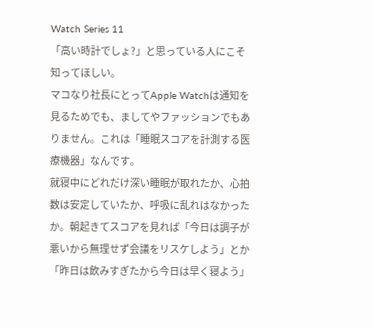Watch Series 11
「高い時計でしょ?」と思っている人にこそ知ってほしい。
マコなり社長にとってApple Watchは通知を見るためでも、ましてやファッションでもありません。これは「睡眠スコアを計測する医療機器」なんです。
就寝中にどれだけ深い睡眠が取れたか、心拍数は安定していたか、呼吸に乱れはなかったか。朝起きてスコアを見れば「今日は調子が悪いから無理せず会議をリスケしよう」とか「昨日は飲みすぎたから今日は早く寝よう」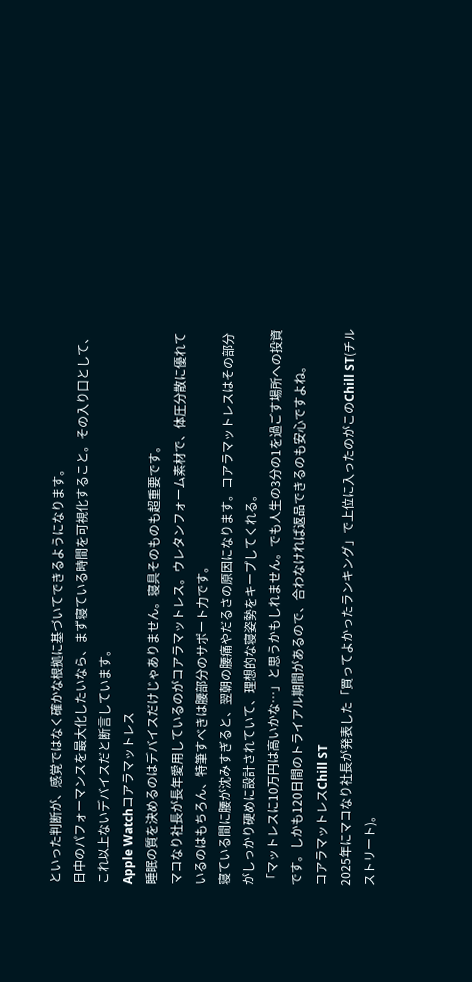といった判断が、感覚ではなく確かな根拠に基づいてできるようになります。
日中のパフォーマンスを最大化したいなら、まず寝ている時間を可視化すること。その入り口として、これ以上ないデバイスだと断言しています。
Apple Watchコアラマットレス
睡眠の質を決めるのはデバイスだけじゃありません。寝具そのものも超重要です。
マコなり社長が長年愛用しているのがコアラマットレス。ウレタンフォーム素材で、体圧分散に優れているのはもちろん、特筆すべきは腰部分のサポート力です。
寝ている間に腰が沈みすぎると、翌朝の腰痛やだるさの原因になります。コアラマットレスはその部分がしっかり硬めに設計されていて、理想的な寝姿勢をキープしてくれる。
「マットレスに10万円は高いかな…」と思うかもしれません。でも人生の3分の1を過ごす場所への投資です。しかも120日間のトライアル期間があるので、合わなければ返品できるのも安心ですよね。
コアラマットレスChill ST
2025年にマコなり社長が発表した「買ってよかったランキング」で上位に入ったのがこのChill ST(チルストリート)。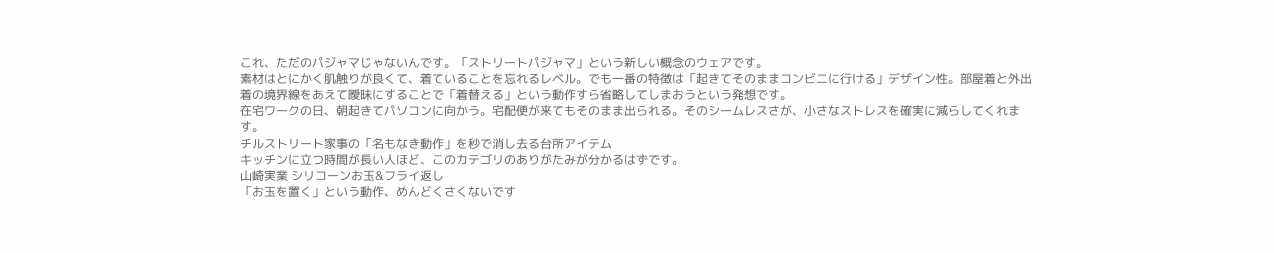これ、ただのパジャマじゃないんです。「ストリートパジャマ」という新しい概念のウェアです。
素材はとにかく肌触りが良くて、着ていることを忘れるレベル。でも一番の特徴は「起きてそのままコンビニに行ける」デザイン性。部屋着と外出着の境界線をあえて曖昧にすることで「着替える」という動作すら省略してしまおうという発想です。
在宅ワークの日、朝起きてパソコンに向かう。宅配便が来てもそのまま出られる。そのシームレスさが、小さなストレスを確実に減らしてくれます。
チルストリート家事の「名もなき動作」を秒で消し去る台所アイテム
キッチンに立つ時間が長い人ほど、このカテゴリのありがたみが分かるはずです。
山崎実業 シリコーンお玉&フライ返し
「お玉を置く」という動作、めんどくさくないです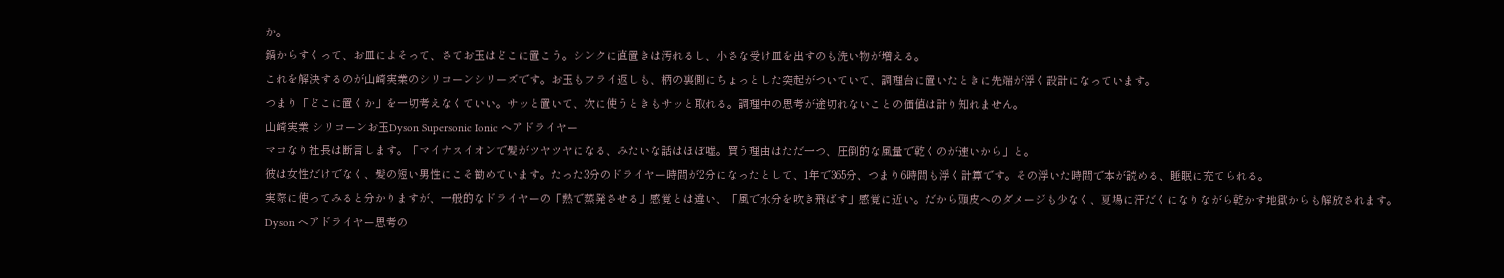か。
鍋からすくって、お皿によそって、さてお玉はどこに置こう。シンクに直置きは汚れるし、小さな受け皿を出すのも洗い物が増える。
これを解決するのが山崎実業のシリコーンシリーズです。お玉もフライ返しも、柄の裏側にちょっとした突起がついていて、調理台に置いたときに先端が浮く設計になっています。
つまり「どこに置くか」を一切考えなくていい。サッと置いて、次に使うときもサッと取れる。調理中の思考が途切れないことの価値は計り知れません。
山崎実業 シリコーンお玉Dyson Supersonic Ionic ヘアドライヤー
マコなり社長は断言します。「マイナスイオンで髪がツヤツヤになる、みたいな話はほぼ嘘。買う理由はただ一つ、圧倒的な風量で乾くのが速いから」と。
彼は女性だけでなく、髪の短い男性にこそ勧めています。たった3分のドライヤー時間が2分になったとして、1年で365分、つまり6時間も浮く計算です。その浮いた時間で本が読める、睡眠に充てられる。
実際に使ってみると分かりますが、一般的なドライヤーの「熱で蒸発させる」感覚とは違い、「風で水分を吹き飛ばす」感覚に近い。だから頭皮へのダメージも少なく、夏場に汗だくになりながら乾かす地獄からも解放されます。
Dyson ヘアドライヤー思考の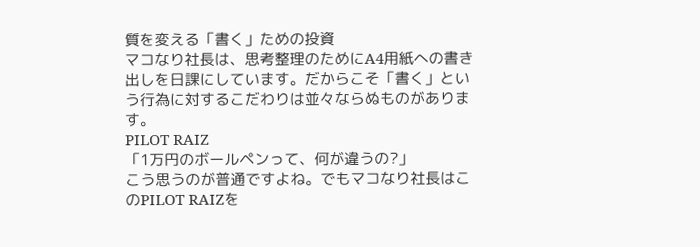質を変える「書く」ための投資
マコなり社長は、思考整理のためにA4用紙への書き出しを日課にしています。だからこそ「書く」という行為に対するこだわりは並々ならぬものがあります。
PILOT RAIZ
「1万円のボールペンって、何が違うの?」
こう思うのが普通ですよね。でもマコなり社長はこのPILOT RAIZを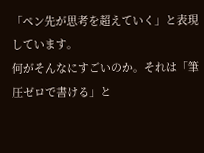「ペン先が思考を超えていく」と表現しています。
何がそんなにすごいのか。それは「筆圧ゼロで書ける」と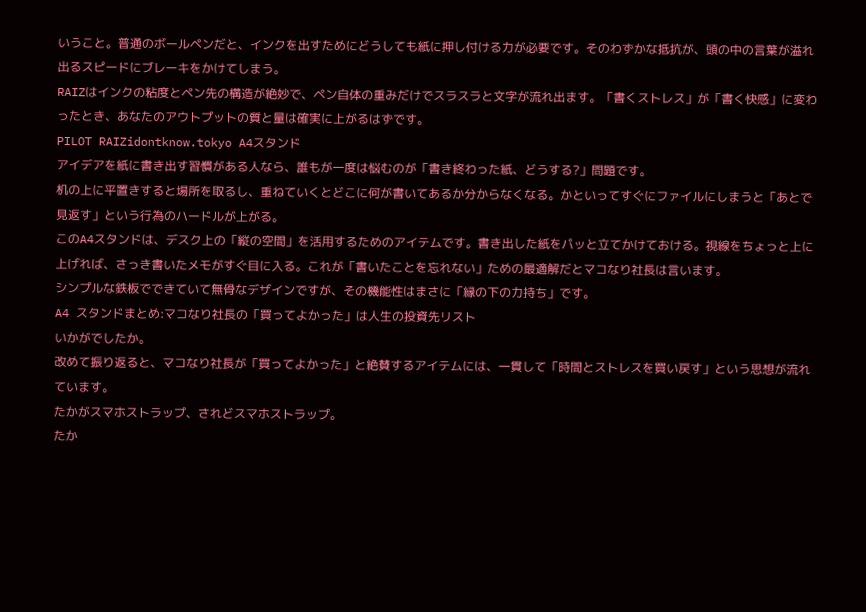いうこと。普通のボールペンだと、インクを出すためにどうしても紙に押し付ける力が必要です。そのわずかな抵抗が、頭の中の言葉が溢れ出るスピードにブレーキをかけてしまう。
RAIZはインクの粘度とペン先の構造が絶妙で、ペン自体の重みだけでスラスラと文字が流れ出ます。「書くストレス」が「書く快感」に変わったとき、あなたのアウトプットの質と量は確実に上がるはずです。
PILOT RAIZidontknow.tokyo A4スタンド
アイデアを紙に書き出す習慣がある人なら、誰もが一度は悩むのが「書き終わった紙、どうする?」問題です。
机の上に平置きすると場所を取るし、重ねていくとどこに何が書いてあるか分からなくなる。かといってすぐにファイルにしまうと「あとで見返す」という行為のハードルが上がる。
このA4スタンドは、デスク上の「縦の空間」を活用するためのアイテムです。書き出した紙をパッと立てかけておける。視線をちょっと上に上げれば、さっき書いたメモがすぐ目に入る。これが「書いたことを忘れない」ための最適解だとマコなり社長は言います。
シンプルな鉄板でできていて無骨なデザインですが、その機能性はまさに「縁の下の力持ち」です。
A4 スタンドまとめ:マコなり社長の「買ってよかった」は人生の投資先リスト
いかがでしたか。
改めて振り返ると、マコなり社長が「買ってよかった」と絶賛するアイテムには、一貫して「時間とストレスを買い戻す」という思想が流れています。
たかがスマホストラップ、されどスマホストラップ。
たか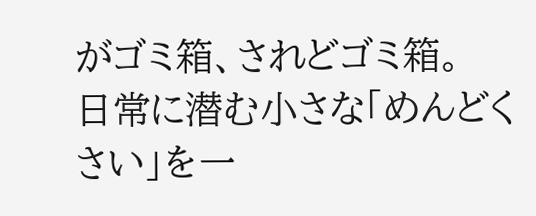がゴミ箱、されどゴミ箱。
日常に潜む小さな「めんどくさい」を一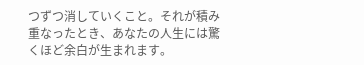つずつ消していくこと。それが積み重なったとき、あなたの人生には驚くほど余白が生まれます。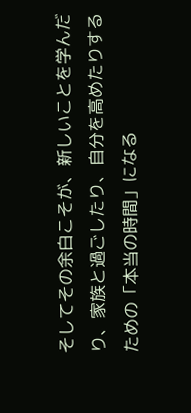そしてその余白こそが、新しいことを学んだり、家族と過ごしたり、自分を高めたりするための「本当の時間」になる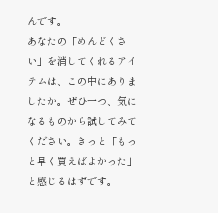んです。
あなたの「めんどくさい」を消してくれるアイテムは、この中にありましたか。ぜひ一つ、気になるものから試してみてください。きっと「もっと早く買えばよかった」と感じるはずです。